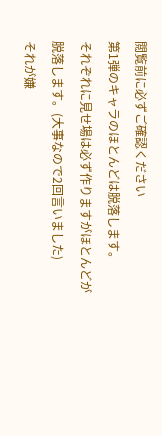閲覧前に必ずご確認ください
第1弾のキャラのほとんどは脱落します。
それぞれに見せ場は必ず作りますがほとんどが脱落します。(大事なので2回言いました)
それが嫌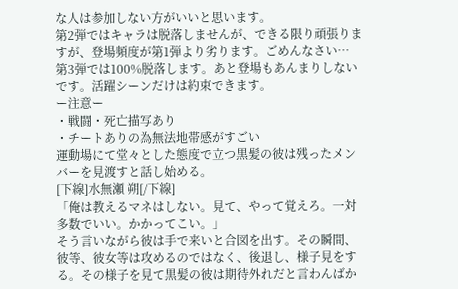な人は参加しない方がいいと思います。
第2弾ではキャラは脱落しませんが、できる限り頑張りますが、登場頻度が第1弾より劣ります。ごめんなさい…
第3弾では100%脱落します。あと登場もあんまりしないです。活躍シーンだけは約束できます。
ー注意ー
・戦闘・死亡描写あり
・チートありの為無法地帯感がすごい
運動場にて堂々とした態度で立つ黒髪の彼は残ったメンバーを見渡すと話し始める。
[下線]水無瀬 朔[/下線]
「俺は教えるマネはしない。見て、やって覚えろ。一対多数でいい。かかってこい。」
そう言いながら彼は手で来いと合図を出す。その瞬間、彼等、彼女等は攻めるのではなく、後退し、様子見をする。その様子を見て黒髪の彼は期待外れだと言わんばか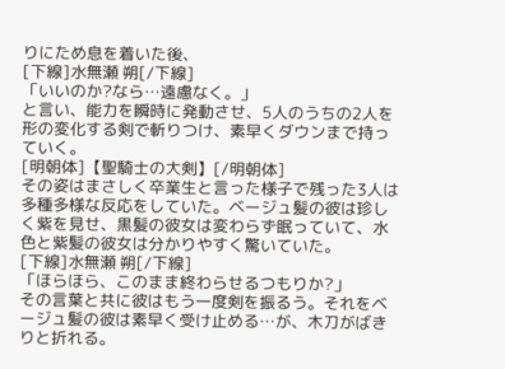りにため息を着いた後、
[下線]水無瀬 朔[/下線]
「いいのか?なら…遠慮なく。」
と言い、能力を瞬時に発動させ、5人のうちの2人を形の変化する剣で斬りつけ、素早くダウンまで持っていく。
[明朝体]【聖騎士の大剣】[/明朝体]
その姿はまさしく卒業生と言った様子で残った3人は多種多様な反応をしていた。ベージュ髪の彼は珍しく紫を見せ、黒髪の彼女は変わらず眠っていて、水色と紫髪の彼女は分かりやすく驚いていた。
[下線]水無瀬 朔[/下線]
「ほらほら、このまま終わらせるつもりか?」
その言葉と共に彼はもう一度剣を振るう。それをベージュ髪の彼は素早く受け止める…が、木刀がばきりと折れる。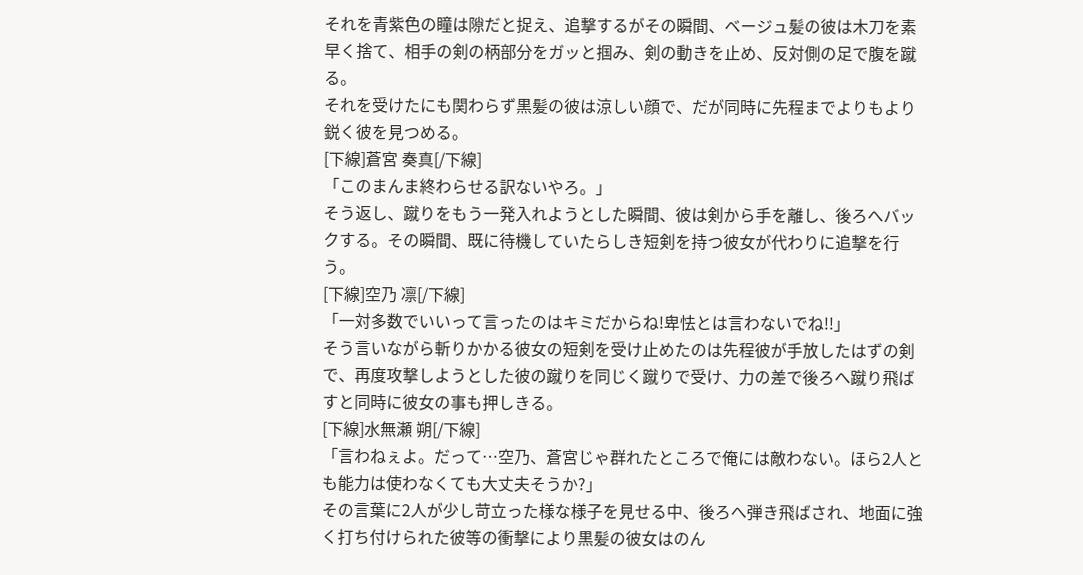それを青紫色の瞳は隙だと捉え、追撃するがその瞬間、ベージュ髪の彼は木刀を素早く捨て、相手の剣の柄部分をガッと掴み、剣の動きを止め、反対側の足で腹を蹴る。
それを受けたにも関わらず黒髪の彼は涼しい顔で、だが同時に先程までよりもより鋭く彼を見つめる。
[下線]蒼宮 奏真[/下線]
「このまんま終わらせる訳ないやろ。」
そう返し、蹴りをもう一発入れようとした瞬間、彼は剣から手を離し、後ろへバックする。その瞬間、既に待機していたらしき短剣を持つ彼女が代わりに追撃を行う。
[下線]空乃 凛[/下線]
「一対多数でいいって言ったのはキミだからね!卑怯とは言わないでね!!」
そう言いながら斬りかかる彼女の短剣を受け止めたのは先程彼が手放したはずの剣で、再度攻撃しようとした彼の蹴りを同じく蹴りで受け、力の差で後ろへ蹴り飛ばすと同時に彼女の事も押しきる。
[下線]水無瀬 朔[/下線]
「言わねぇよ。だって…空乃、蒼宮じゃ群れたところで俺には敵わない。ほら2人とも能力は使わなくても大丈夫そうか?」
その言葉に2人が少し苛立った様な様子を見せる中、後ろへ弾き飛ばされ、地面に強く打ち付けられた彼等の衝撃により黒髪の彼女はのん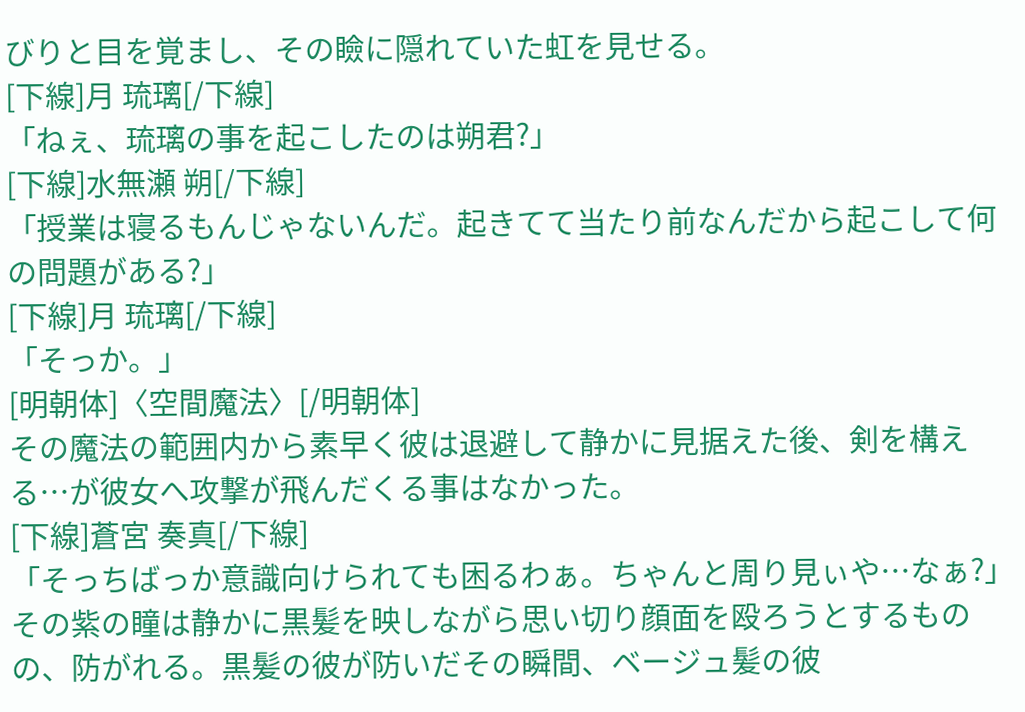びりと目を覚まし、その瞼に隠れていた虹を見せる。
[下線]月 琉璃[/下線]
「ねぇ、琉璃の事を起こしたのは朔君?」
[下線]水無瀬 朔[/下線]
「授業は寝るもんじゃないんだ。起きてて当たり前なんだから起こして何の問題がある?」
[下線]月 琉璃[/下線]
「そっか。」
[明朝体]〈空間魔法〉[/明朝体]
その魔法の範囲内から素早く彼は退避して静かに見据えた後、剣を構える…が彼女へ攻撃が飛んだくる事はなかった。
[下線]蒼宮 奏真[/下線]
「そっちばっか意識向けられても困るわぁ。ちゃんと周り見ぃや…なぁ?」
その紫の瞳は静かに黒髪を映しながら思い切り顔面を殴ろうとするものの、防がれる。黒髪の彼が防いだその瞬間、ベージュ髪の彼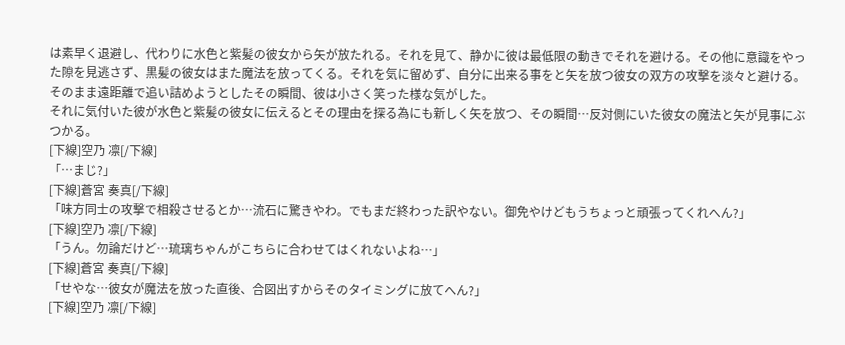は素早く退避し、代わりに水色と紫髪の彼女から矢が放たれる。それを見て、静かに彼は最低限の動きでそれを避ける。その他に意識をやった隙を見逃さず、黒髪の彼女はまた魔法を放ってくる。それを気に留めず、自分に出来る事をと矢を放つ彼女の双方の攻撃を淡々と避ける。
そのまま遠距離で追い詰めようとしたその瞬間、彼は小さく笑った様な気がした。
それに気付いた彼が水色と紫髪の彼女に伝えるとその理由を探る為にも新しく矢を放つ、その瞬間…反対側にいた彼女の魔法と矢が見事にぶつかる。
[下線]空乃 凛[/下線]
「…まじ?」
[下線]蒼宮 奏真[/下線]
「味方同士の攻撃で相殺させるとか…流石に驚きやわ。でもまだ終わった訳やない。御免やけどもうちょっと頑張ってくれへん?」
[下線]空乃 凛[/下線]
「うん。勿論だけど…琉璃ちゃんがこちらに合わせてはくれないよね…」
[下線]蒼宮 奏真[/下線]
「せやな…彼女が魔法を放った直後、合図出すからそのタイミングに放てへん?」
[下線]空乃 凛[/下線]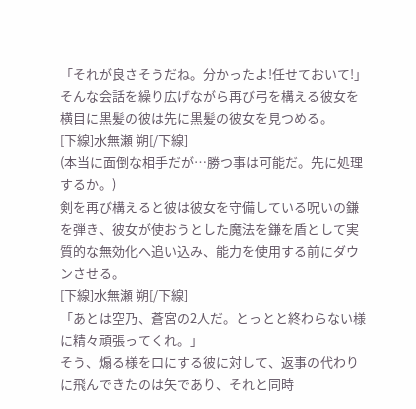「それが良さそうだね。分かったよ!任せておいて!」
そんな会話を繰り広げながら再び弓を構える彼女を横目に黒髪の彼は先に黒髪の彼女を見つめる。
[下線]水無瀬 朔[/下線]
(本当に面倒な相手だが…勝つ事は可能だ。先に処理するか。)
剣を再び構えると彼は彼女を守備している呪いの鎌を弾き、彼女が使おうとした魔法を鎌を盾として実質的な無効化へ追い込み、能力を使用する前にダウンさせる。
[下線]水無瀬 朔[/下線]
「あとは空乃、蒼宮の2人だ。とっとと終わらない様に精々頑張ってくれ。」
そう、煽る様を口にする彼に対して、返事の代わりに飛んできたのは矢であり、それと同時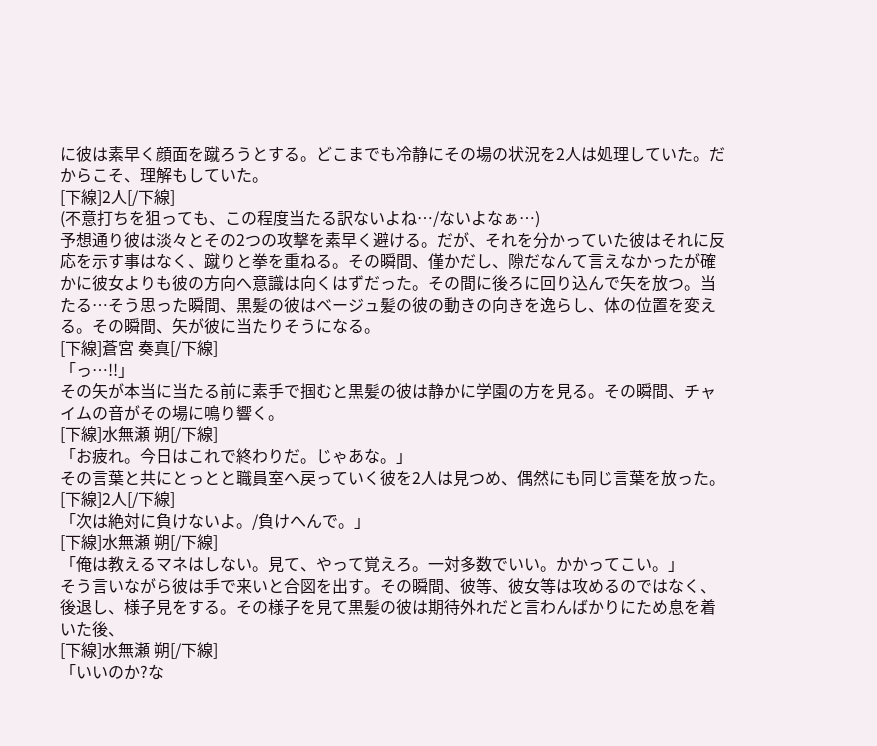に彼は素早く顔面を蹴ろうとする。どこまでも冷静にその場の状況を2人は処理していた。だからこそ、理解もしていた。
[下線]2人[/下線]
(不意打ちを狙っても、この程度当たる訳ないよね…/ないよなぁ…)
予想通り彼は淡々とその2つの攻撃を素早く避ける。だが、それを分かっていた彼はそれに反応を示す事はなく、蹴りと拳を重ねる。その瞬間、僅かだし、隙だなんて言えなかったが確かに彼女よりも彼の方向へ意識は向くはずだった。その間に後ろに回り込んで矢を放つ。当たる…そう思った瞬間、黒髪の彼はベージュ髪の彼の動きの向きを逸らし、体の位置を変える。その瞬間、矢が彼に当たりそうになる。
[下線]蒼宮 奏真[/下線]
「っ…!!」
その矢が本当に当たる前に素手で掴むと黒髪の彼は静かに学園の方を見る。その瞬間、チャイムの音がその場に鳴り響く。
[下線]水無瀬 朔[/下線]
「お疲れ。今日はこれで終わりだ。じゃあな。」
その言葉と共にとっとと職員室へ戻っていく彼を2人は見つめ、偶然にも同じ言葉を放った。
[下線]2人[/下線]
「次は絶対に負けないよ。/負けへんで。」
[下線]水無瀬 朔[/下線]
「俺は教えるマネはしない。見て、やって覚えろ。一対多数でいい。かかってこい。」
そう言いながら彼は手で来いと合図を出す。その瞬間、彼等、彼女等は攻めるのではなく、後退し、様子見をする。その様子を見て黒髪の彼は期待外れだと言わんばかりにため息を着いた後、
[下線]水無瀬 朔[/下線]
「いいのか?な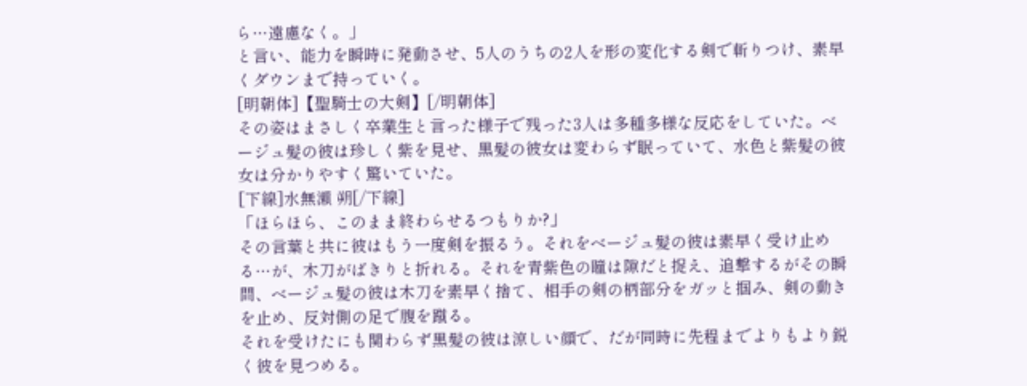ら…遠慮なく。」
と言い、能力を瞬時に発動させ、5人のうちの2人を形の変化する剣で斬りつけ、素早くダウンまで持っていく。
[明朝体]【聖騎士の大剣】[/明朝体]
その姿はまさしく卒業生と言った様子で残った3人は多種多様な反応をしていた。ベージュ髪の彼は珍しく紫を見せ、黒髪の彼女は変わらず眠っていて、水色と紫髪の彼女は分かりやすく驚いていた。
[下線]水無瀬 朔[/下線]
「ほらほら、このまま終わらせるつもりか?」
その言葉と共に彼はもう一度剣を振るう。それをベージュ髪の彼は素早く受け止める…が、木刀がばきりと折れる。それを青紫色の瞳は隙だと捉え、追撃するがその瞬間、ベージュ髪の彼は木刀を素早く捨て、相手の剣の柄部分をガッと掴み、剣の動きを止め、反対側の足で腹を蹴る。
それを受けたにも関わらず黒髪の彼は涼しい顔で、だが同時に先程までよりもより鋭く彼を見つめる。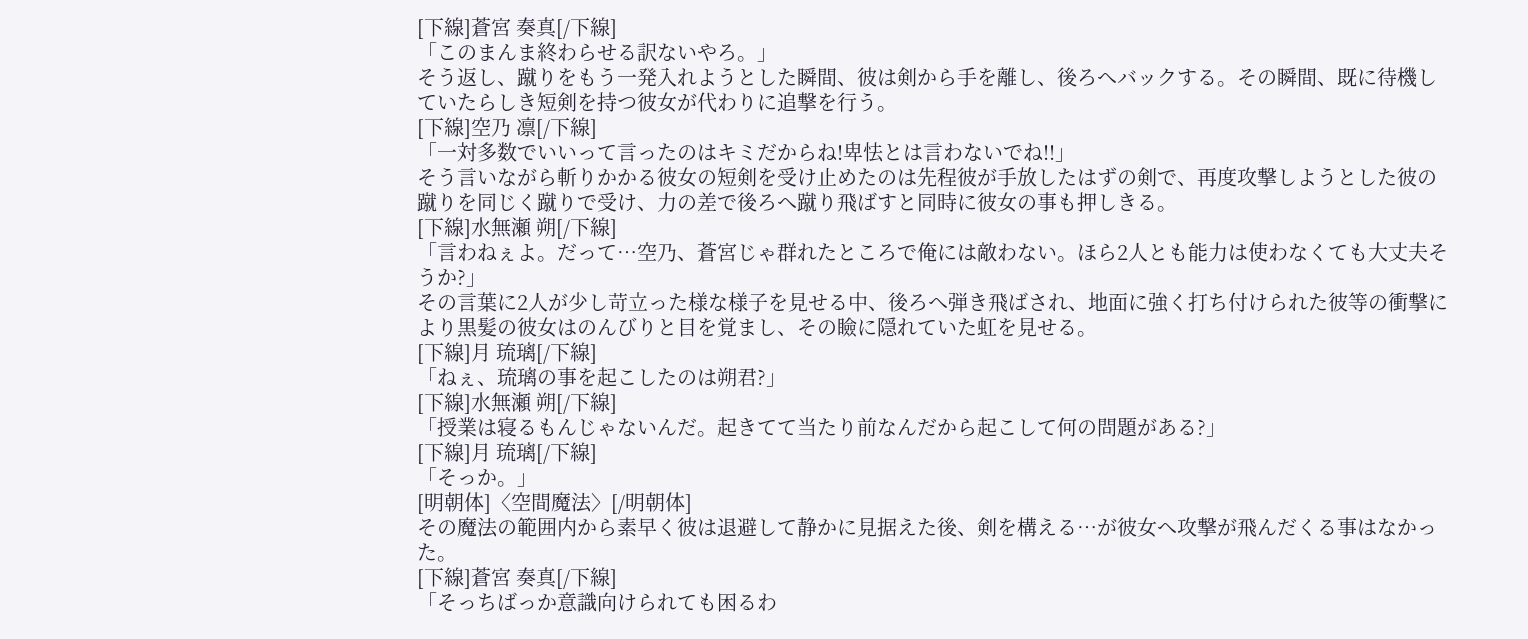[下線]蒼宮 奏真[/下線]
「このまんま終わらせる訳ないやろ。」
そう返し、蹴りをもう一発入れようとした瞬間、彼は剣から手を離し、後ろへバックする。その瞬間、既に待機していたらしき短剣を持つ彼女が代わりに追撃を行う。
[下線]空乃 凛[/下線]
「一対多数でいいって言ったのはキミだからね!卑怯とは言わないでね!!」
そう言いながら斬りかかる彼女の短剣を受け止めたのは先程彼が手放したはずの剣で、再度攻撃しようとした彼の蹴りを同じく蹴りで受け、力の差で後ろへ蹴り飛ばすと同時に彼女の事も押しきる。
[下線]水無瀬 朔[/下線]
「言わねぇよ。だって…空乃、蒼宮じゃ群れたところで俺には敵わない。ほら2人とも能力は使わなくても大丈夫そうか?」
その言葉に2人が少し苛立った様な様子を見せる中、後ろへ弾き飛ばされ、地面に強く打ち付けられた彼等の衝撃により黒髪の彼女はのんびりと目を覚まし、その瞼に隠れていた虹を見せる。
[下線]月 琉璃[/下線]
「ねぇ、琉璃の事を起こしたのは朔君?」
[下線]水無瀬 朔[/下線]
「授業は寝るもんじゃないんだ。起きてて当たり前なんだから起こして何の問題がある?」
[下線]月 琉璃[/下線]
「そっか。」
[明朝体]〈空間魔法〉[/明朝体]
その魔法の範囲内から素早く彼は退避して静かに見据えた後、剣を構える…が彼女へ攻撃が飛んだくる事はなかった。
[下線]蒼宮 奏真[/下線]
「そっちばっか意識向けられても困るわ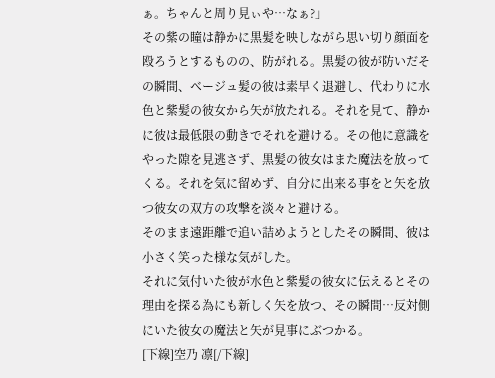ぁ。ちゃんと周り見ぃや…なぁ?」
その紫の瞳は静かに黒髪を映しながら思い切り顔面を殴ろうとするものの、防がれる。黒髪の彼が防いだその瞬間、ベージュ髪の彼は素早く退避し、代わりに水色と紫髪の彼女から矢が放たれる。それを見て、静かに彼は最低限の動きでそれを避ける。その他に意識をやった隙を見逃さず、黒髪の彼女はまた魔法を放ってくる。それを気に留めず、自分に出来る事をと矢を放つ彼女の双方の攻撃を淡々と避ける。
そのまま遠距離で追い詰めようとしたその瞬間、彼は小さく笑った様な気がした。
それに気付いた彼が水色と紫髪の彼女に伝えるとその理由を探る為にも新しく矢を放つ、その瞬間…反対側にいた彼女の魔法と矢が見事にぶつかる。
[下線]空乃 凛[/下線]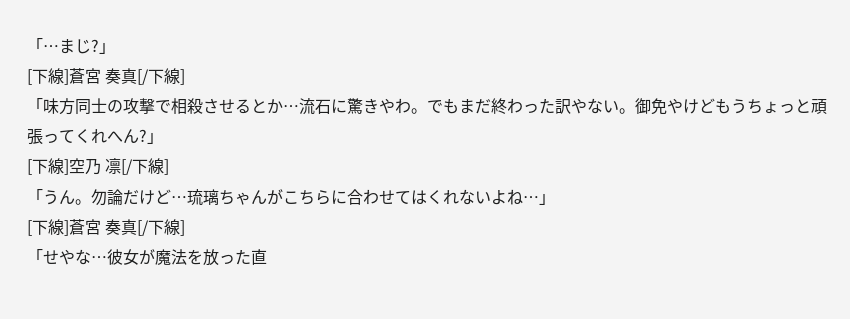「…まじ?」
[下線]蒼宮 奏真[/下線]
「味方同士の攻撃で相殺させるとか…流石に驚きやわ。でもまだ終わった訳やない。御免やけどもうちょっと頑張ってくれへん?」
[下線]空乃 凛[/下線]
「うん。勿論だけど…琉璃ちゃんがこちらに合わせてはくれないよね…」
[下線]蒼宮 奏真[/下線]
「せやな…彼女が魔法を放った直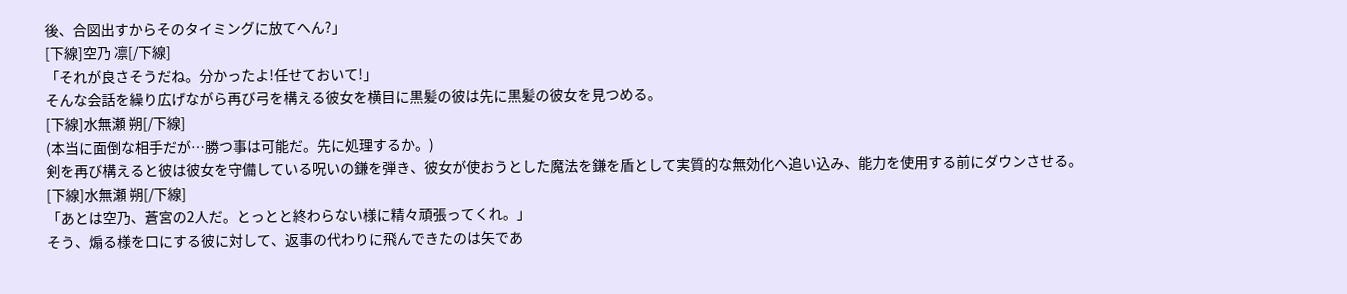後、合図出すからそのタイミングに放てへん?」
[下線]空乃 凛[/下線]
「それが良さそうだね。分かったよ!任せておいて!」
そんな会話を繰り広げながら再び弓を構える彼女を横目に黒髪の彼は先に黒髪の彼女を見つめる。
[下線]水無瀬 朔[/下線]
(本当に面倒な相手だが…勝つ事は可能だ。先に処理するか。)
剣を再び構えると彼は彼女を守備している呪いの鎌を弾き、彼女が使おうとした魔法を鎌を盾として実質的な無効化へ追い込み、能力を使用する前にダウンさせる。
[下線]水無瀬 朔[/下線]
「あとは空乃、蒼宮の2人だ。とっとと終わらない様に精々頑張ってくれ。」
そう、煽る様を口にする彼に対して、返事の代わりに飛んできたのは矢であ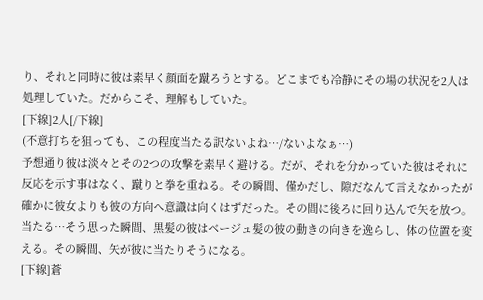り、それと同時に彼は素早く顔面を蹴ろうとする。どこまでも冷静にその場の状況を2人は処理していた。だからこそ、理解もしていた。
[下線]2人[/下線]
(不意打ちを狙っても、この程度当たる訳ないよね…/ないよなぁ…)
予想通り彼は淡々とその2つの攻撃を素早く避ける。だが、それを分かっていた彼はそれに反応を示す事はなく、蹴りと拳を重ねる。その瞬間、僅かだし、隙だなんて言えなかったが確かに彼女よりも彼の方向へ意識は向くはずだった。その間に後ろに回り込んで矢を放つ。当たる…そう思った瞬間、黒髪の彼はベージュ髪の彼の動きの向きを逸らし、体の位置を変える。その瞬間、矢が彼に当たりそうになる。
[下線]蒼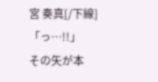宮 奏真[/下線]
「っ…!!」
その矢が本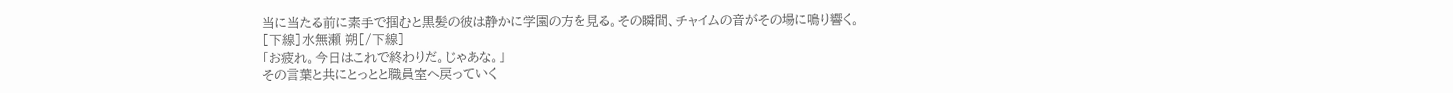当に当たる前に素手で掴むと黒髪の彼は静かに学園の方を見る。その瞬間、チャイムの音がその場に鳴り響く。
[下線]水無瀬 朔[/下線]
「お疲れ。今日はこれで終わりだ。じゃあな。」
その言葉と共にとっとと職員室へ戻っていく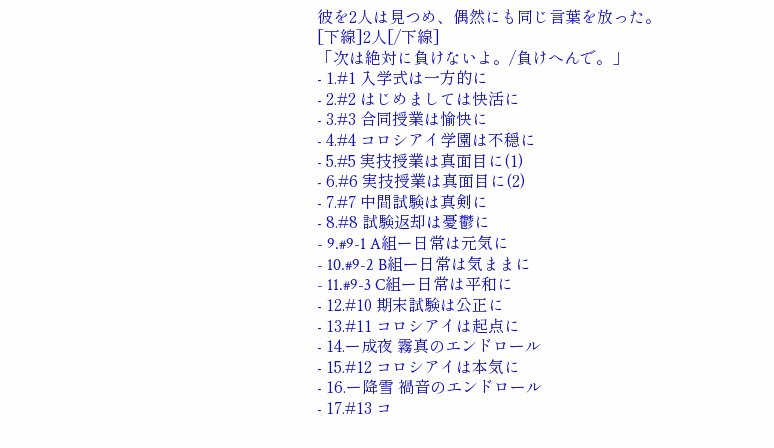彼を2人は見つめ、偶然にも同じ言葉を放った。
[下線]2人[/下線]
「次は絶対に負けないよ。/負けへんで。」
- 1.#1 入学式は一方的に
- 2.#2 はじめましては快活に
- 3.#3 合同授業は愉快に
- 4.#4 コロシアイ学園は不穏に
- 5.#5 実技授業は真面目に(1)
- 6.#6 実技授業は真面目に(2)
- 7.#7 中間試験は真剣に
- 8.#8 試験返却は憂鬱に
- 9.#9-1 A組ー日常は元気に
- 10.#9-2 B組ー日常は気ままに
- 11.#9-3 C組ー日常は平和に
- 12.#10 期末試験は公正に
- 13.#11 コロシアイは起点に
- 14.ー成夜 霧真のエンドロール
- 15.#12 コロシアイは本気に
- 16.ー降雪 禍音のエンドロール
- 17.#13 コ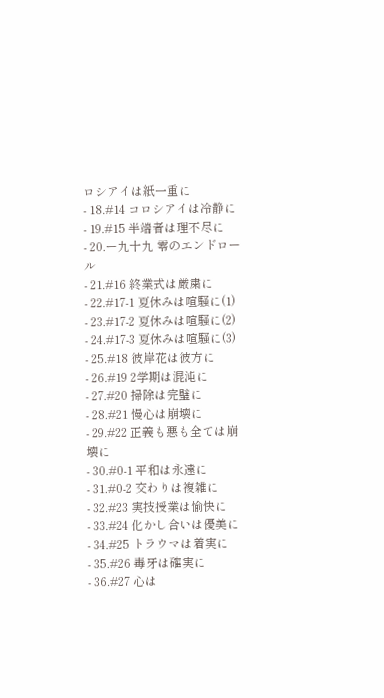ロシアイは紙一重に
- 18.#14 コロシアイは冷静に
- 19.#15 半端者は理不尽に
- 20.ー九十九 零のエンドロール
- 21.#16 終業式は厳粛に
- 22.#17-1 夏休みは喧騒に(1)
- 23.#17-2 夏休みは喧騒に(2)
- 24.#17-3 夏休みは喧騒に(3)
- 25.#18 彼岸花は彼方に
- 26.#19 2学期は混沌に
- 27.#20 掃除は完璧に
- 28.#21 慢心は崩壊に
- 29.#22 正義も悪も全ては崩壊に
- 30.#0-1 平和は永遠に
- 31.#0-2 交わりは複雑に
- 32.#23 実技授業は愉快に
- 33.#24 化かし合いは優美に
- 34.#25 トラウマは着実に
- 35.#26 毒牙は確実に
- 36.#27 心は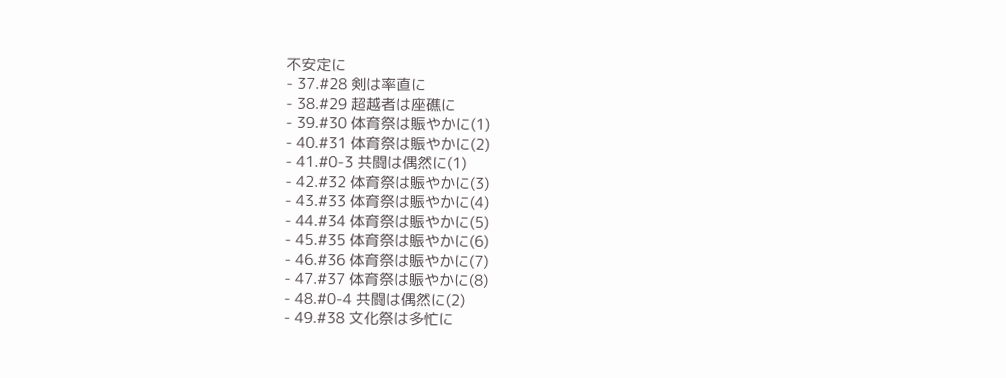不安定に
- 37.#28 剣は率直に
- 38.#29 超越者は座礁に
- 39.#30 体育祭は賑やかに(1)
- 40.#31 体育祭は賑やかに(2)
- 41.#0-3 共闘は偶然に(1)
- 42.#32 体育祭は賑やかに(3)
- 43.#33 体育祭は賑やかに(4)
- 44.#34 体育祭は賑やかに(5)
- 45.#35 体育祭は賑やかに(6)
- 46.#36 体育祭は賑やかに(7)
- 47.#37 体育祭は賑やかに(8)
- 48.#0-4 共闘は偶然に(2)
- 49.#38 文化祭は多忙に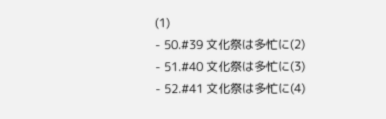(1)
- 50.#39 文化祭は多忙に(2)
- 51.#40 文化祭は多忙に(3)
- 52.#41 文化祭は多忙に(4)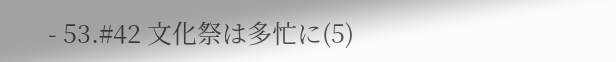- 53.#42 文化祭は多忙に(5)